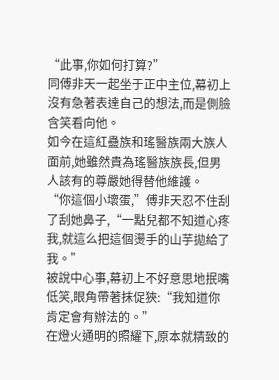“此事,你如何打算?”
同傅非天一起坐于正中主位,幕初上沒有急著表達自己的想法,而是側臉含笑看向他。
如今在這紅蠱族和瑤醫族兩大族人面前,她雖然貴為瑤醫族族長,但男人該有的尊嚴她得替他維護。
“你這個小壞蛋,”傅非天忍不住刮了刮她鼻子,“一點兒都不知道心疼我,就這么把這個燙手的山芋拋給了我。”
被說中心事,幕初上不好意思地抿嘴低笑,眼角帶著抹促狹:“我知道你肯定會有辦法的。”
在燈火通明的照耀下,原本就精致的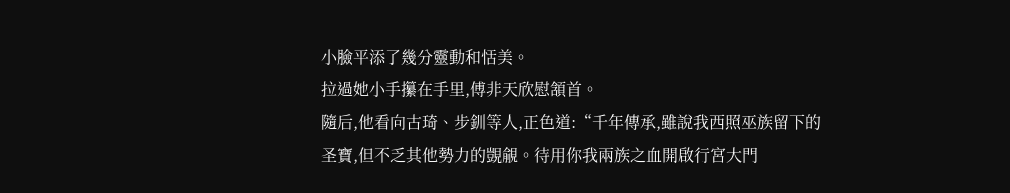小臉平添了幾分靈動和恬美。
拉過她小手攥在手里,傅非天欣慰頷首。
隨后,他看向古琦、步釧等人,正色道:“千年傳承,雖說我西照巫族留下的圣寶,但不乏其他勢力的覬覦。待用你我兩族之血開啟行宮大門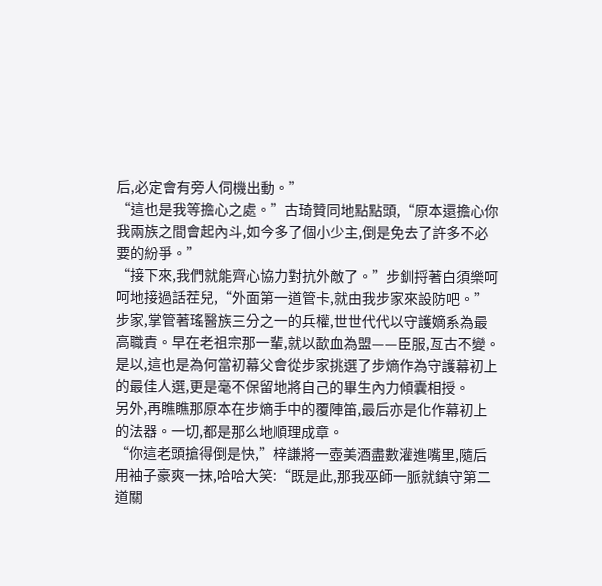后,必定會有旁人伺機出動。”
“這也是我等擔心之處。”古琦贊同地點點頭,“原本還擔心你我兩族之間會起內斗,如今多了個小少主,倒是免去了許多不必要的紛爭。”
“接下來,我們就能齊心協力對抗外敵了。”步釧捋著白須樂呵呵地接過話茬兒,“外面第一道管卡,就由我步家來設防吧。”
步家,掌管著瑤醫族三分之一的兵權,世世代代以守護嫡系為最高職責。早在老祖宗那一輩,就以歃血為盟——臣服,亙古不變。
是以,這也是為何當初幕父會從步家挑選了步熵作為守護幕初上的最佳人選,更是毫不保留地將自己的畢生內力傾囊相授。
另外,再瞧瞧那原本在步熵手中的覆陣笛,最后亦是化作幕初上的法器。一切,都是那么地順理成章。
“你這老頭搶得倒是快,”梓謙將一壺美酒盡數灌進嘴里,隨后用袖子豪爽一抹,哈哈大笑:“既是此,那我巫師一脈就鎮守第二道關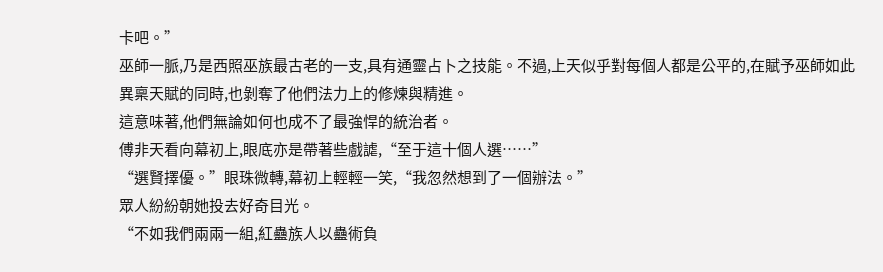卡吧。”
巫師一脈,乃是西照巫族最古老的一支,具有通靈占卜之技能。不過,上天似乎對每個人都是公平的,在賦予巫師如此異稟天賦的同時,也剝奪了他們法力上的修煉與精進。
這意味著,他們無論如何也成不了最強悍的統治者。
傅非天看向幕初上,眼底亦是帶著些戲謔,“至于這十個人選……”
“選賢擇優。”眼珠微轉,幕初上輕輕一笑,“我忽然想到了一個辦法。”
眾人紛紛朝她投去好奇目光。
“不如我們兩兩一組,紅蠱族人以蠱術負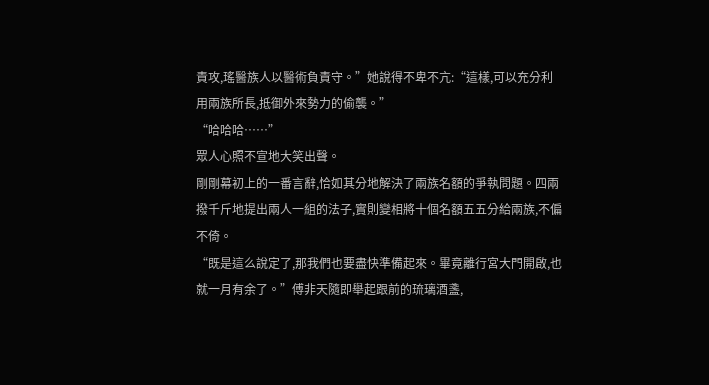責攻,瑤醫族人以醫術負責守。”她說得不卑不亢:“這樣,可以充分利用兩族所長,抵御外來勢力的偷襲。”
“哈哈哈……”
眾人心照不宣地大笑出聲。
剛剛幕初上的一番言辭,恰如其分地解決了兩族名額的爭執問題。四兩撥千斤地提出兩人一組的法子,實則變相將十個名額五五分給兩族,不偏不倚。
“既是這么說定了,那我們也要盡快準備起來。畢竟離行宮大門開啟,也就一月有余了。”傅非天隨即舉起跟前的琉璃酒盞,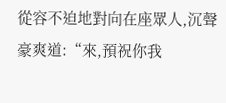從容不迫地對向在座眾人,沉聲豪爽道:“來,預祝你我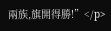兩族,旗開得勝!”</p>